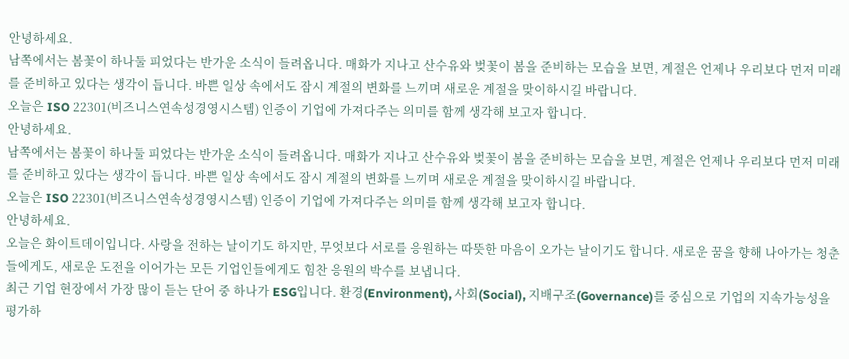안녕하세요.
남쪽에서는 봄꽃이 하나둘 피었다는 반가운 소식이 들려옵니다. 매화가 지나고 산수유와 벚꽃이 봄을 준비하는 모습을 보면, 계절은 언제나 우리보다 먼저 미래를 준비하고 있다는 생각이 듭니다. 바쁜 일상 속에서도 잠시 계절의 변화를 느끼며 새로운 계절을 맞이하시길 바랍니다.
오늘은 ISO 22301(비즈니스연속성경영시스템) 인증이 기업에 가져다주는 의미를 함께 생각해 보고자 합니다.
안녕하세요.
남쪽에서는 봄꽃이 하나둘 피었다는 반가운 소식이 들려옵니다. 매화가 지나고 산수유와 벚꽃이 봄을 준비하는 모습을 보면, 계절은 언제나 우리보다 먼저 미래를 준비하고 있다는 생각이 듭니다. 바쁜 일상 속에서도 잠시 계절의 변화를 느끼며 새로운 계절을 맞이하시길 바랍니다.
오늘은 ISO 22301(비즈니스연속성경영시스템) 인증이 기업에 가져다주는 의미를 함께 생각해 보고자 합니다.
안녕하세요.
오늘은 화이트데이입니다. 사랑을 전하는 날이기도 하지만, 무엇보다 서로를 응원하는 따뜻한 마음이 오가는 날이기도 합니다. 새로운 꿈을 향해 나아가는 청춘들에게도, 새로운 도전을 이어가는 모든 기업인들에게도 힘찬 응원의 박수를 보냅니다.
최근 기업 현장에서 가장 많이 듣는 단어 중 하나가 ESG입니다. 환경(Environment), 사회(Social), 지배구조(Governance)를 중심으로 기업의 지속가능성을 평가하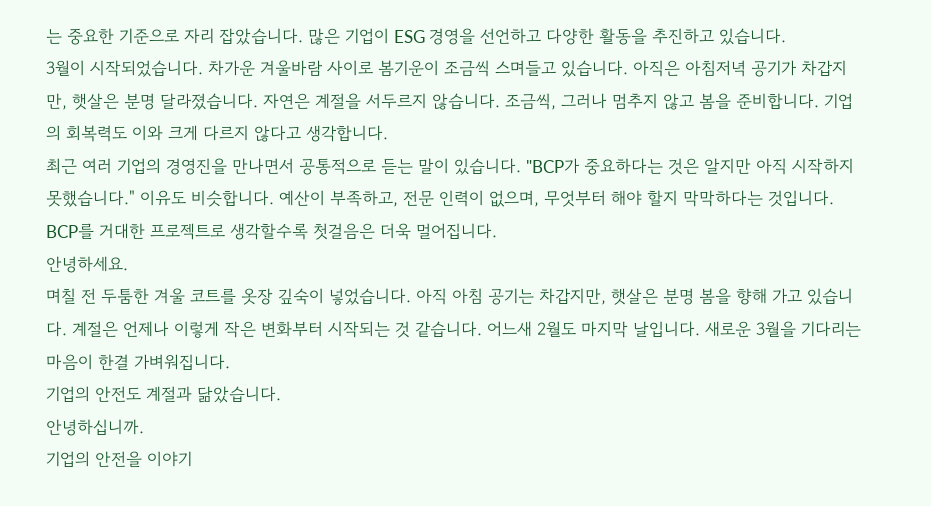는 중요한 기준으로 자리 잡았습니다. 많은 기업이 ESG 경영을 선언하고 다양한 활동을 추진하고 있습니다.
3월이 시작되었습니다. 차가운 겨울바람 사이로 봄기운이 조금씩 스며들고 있습니다. 아직은 아침저녁 공기가 차갑지만, 햇살은 분명 달라졌습니다. 자연은 계절을 서두르지 않습니다. 조금씩, 그러나 멈추지 않고 봄을 준비합니다. 기업의 회복력도 이와 크게 다르지 않다고 생각합니다.
최근 여러 기업의 경영진을 만나면서 공통적으로 듣는 말이 있습니다. "BCP가 중요하다는 것은 알지만 아직 시작하지 못했습니다." 이유도 비슷합니다. 예산이 부족하고, 전문 인력이 없으며, 무엇부터 해야 할지 막막하다는 것입니다. BCP를 거대한 프로젝트로 생각할수록 첫걸음은 더욱 멀어집니다.
안녕하세요.
며칠 전 두툼한 겨울 코트를 옷장 깊숙이 넣었습니다. 아직 아침 공기는 차갑지만, 햇살은 분명 봄을 향해 가고 있습니다. 계절은 언제나 이렇게 작은 변화부터 시작되는 것 같습니다. 어느새 2월도 마지막 날입니다. 새로운 3월을 기다리는 마음이 한결 가벼워집니다.
기업의 안전도 계절과 닮았습니다.
안녕하십니까.
기업의 안전을 이야기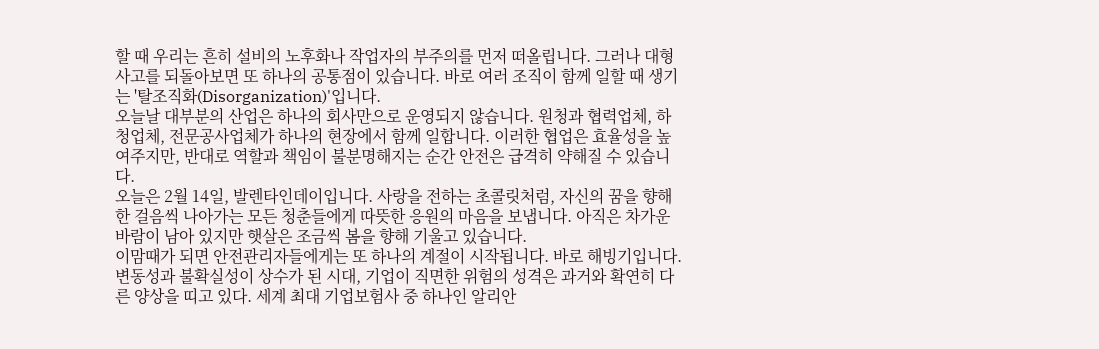할 때 우리는 흔히 설비의 노후화나 작업자의 부주의를 먼저 떠올립니다. 그러나 대형 사고를 되돌아보면 또 하나의 공통점이 있습니다. 바로 여러 조직이 함께 일할 때 생기는 '탈조직화(Disorganization)'입니다.
오늘날 대부분의 산업은 하나의 회사만으로 운영되지 않습니다. 원청과 협력업체, 하청업체, 전문공사업체가 하나의 현장에서 함께 일합니다. 이러한 협업은 효율성을 높여주지만, 반대로 역할과 책임이 불분명해지는 순간 안전은 급격히 약해질 수 있습니다.
오늘은 2월 14일, 발렌타인데이입니다. 사랑을 전하는 초콜릿처럼, 자신의 꿈을 향해 한 걸음씩 나아가는 모든 청춘들에게 따뜻한 응원의 마음을 보냅니다. 아직은 차가운 바람이 남아 있지만 햇살은 조금씩 봄을 향해 기울고 있습니다.
이맘때가 되면 안전관리자들에게는 또 하나의 계절이 시작됩니다. 바로 해빙기입니다.
변동성과 불확실성이 상수가 된 시대, 기업이 직면한 위험의 성격은 과거와 확연히 다른 양상을 띠고 있다. 세계 최대 기업보험사 중 하나인 알리안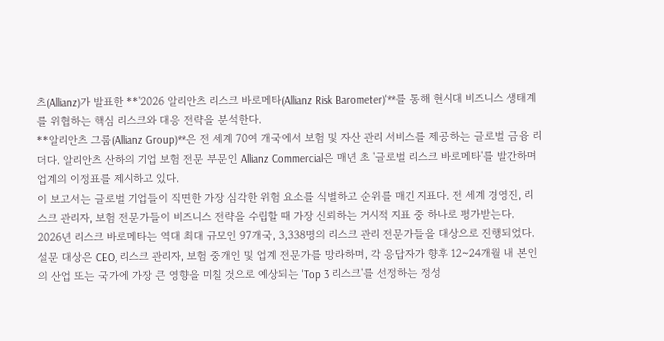츠(Allianz)가 발표한 **'2026 알리안츠 리스크 바로메타(Allianz Risk Barometer)'**를 통해 현시대 비즈니스 생태계를 위협하는 핵심 리스크와 대응 전략을 분석한다.
**알리안츠 그룹(Allianz Group)**은 전 세계 70여 개국에서 보험 및 자산 관리 서비스를 제공하는 글로벌 금융 리더다. 알리안츠 산하의 기업 보험 전문 부문인 Allianz Commercial은 매년 초 '글로벌 리스크 바로메타'를 발간하며 업계의 이정표를 제시하고 있다.
이 보고서는 글로벌 기업들이 직면한 가장 심각한 위험 요소를 식별하고 순위를 매긴 지표다. 전 세계 경영진, 리스크 관리자, 보험 전문가들이 비즈니스 전략을 수립할 때 가장 신뢰하는 거시적 지표 중 하나로 평가받는다.
2026년 리스크 바로메타는 역대 최대 규모인 97개국, 3,338명의 리스크 관리 전문가들을 대상으로 진행되었다.
설문 대상은 CEO, 리스크 관리자, 보험 중개인 및 업계 전문가를 망라하며, 각 응답자가 향후 12~24개월 내 본인의 산업 또는 국가에 가장 큰 영향을 미칠 것으로 예상되는 'Top 3 리스크'를 선정하는 정성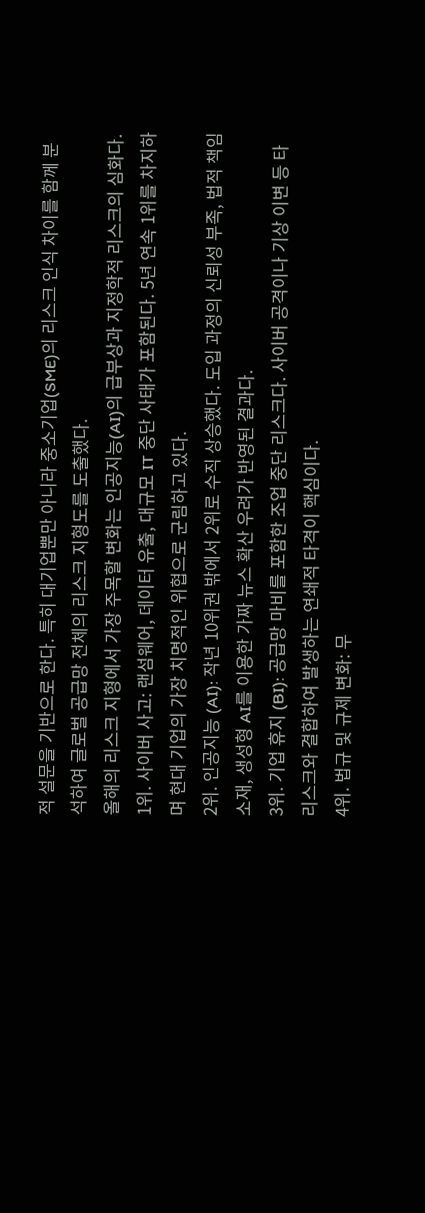적 설문을 기반으로 한다. 특히 대기업뿐만 아니라 중소기업(SME)의 리스크 인식 차이를 함께 분석하여 글로벌 공급망 전체의 리스크 지형도를 도출했다.
올해의 리스크 지형에서 가장 주목할 변화는 인공지능(AI)의 급부상과 지정학적 리스크의 심화다.
1위. 사이버 사고: 랜섬웨어, 데이터 유출, 대규모 IT 중단 사태가 포함된다. 5년 연속 1위를 차지하며 현대 기업의 가장 치명적인 위협으로 군림하고 있다.
2위. 인공지능 (AI): 작년 10위권 밖에서 2위로 수직 상승했다. 도입 과정의 신뢰성 부족, 법적 책임 소재, 생성형 AI를 이용한 가짜 뉴스 확산 우려가 반영된 결과다.
3위. 기업 휴지 (BI): 공급망 마비를 포함한 조업 중단 리스크다. 사이버 공격이나 기상 이변 등 타 리스크와 결합하여 발생하는 연쇄적 타격이 핵심이다.
4위. 법규 및 규제 변화: 무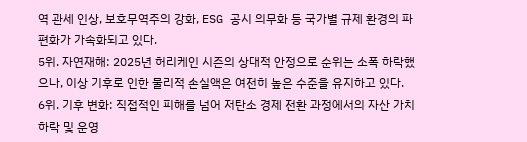역 관세 인상, 보호무역주의 강화, ESG 공시 의무화 등 국가별 규제 환경의 파편화가 가속화되고 있다.
5위. 자연재해: 2025년 허리케인 시즌의 상대적 안정으로 순위는 소폭 하락했으나, 이상 기후로 인한 물리적 손실액은 여전히 높은 수준을 유지하고 있다.
6위. 기후 변화: 직접적인 피해를 넘어 저탄소 경제 전환 과정에서의 자산 가치 하락 및 운영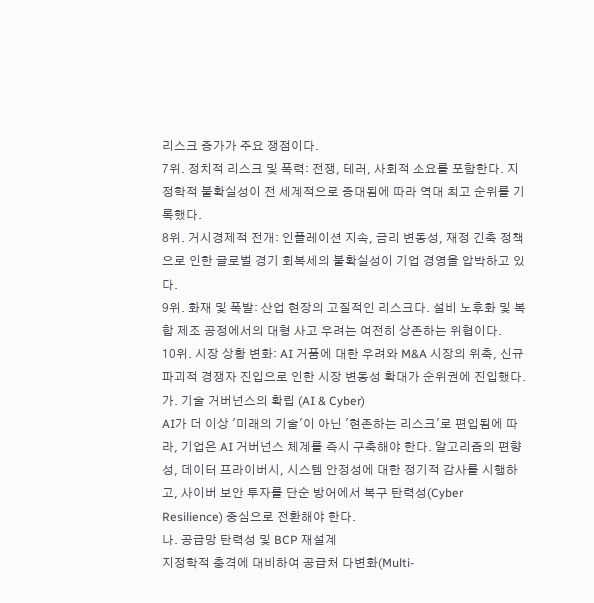리스크 증가가 주요 쟁점이다.
7위. 정치적 리스크 및 폭력: 전쟁, 테러, 사회적 소요를 포함한다. 지정학적 불확실성이 전 세계적으로 증대됨에 따라 역대 최고 순위를 기록했다.
8위. 거시경제적 전개: 인플레이션 지속, 금리 변동성, 재정 긴축 정책으로 인한 글로벌 경기 회복세의 불확실성이 기업 경영을 압박하고 있다.
9위. 화재 및 폭발: 산업 현장의 고질적인 리스크다. 설비 노후화 및 복합 제조 공정에서의 대형 사고 우려는 여전히 상존하는 위협이다.
10위. 시장 상황 변화: AI 거품에 대한 우려와 M&A 시장의 위축, 신규 파괴적 경쟁자 진입으로 인한 시장 변동성 확대가 순위권에 진입했다.
가. 기술 거버넌스의 확립 (AI & Cyber)
AI가 더 이상 '미래의 기술'이 아닌 '현존하는 리스크'로 편입됨에 따라, 기업은 AI 거버넌스 체계를 즉시 구축해야 한다. 알고리즘의 편향성, 데이터 프라이버시, 시스템 안정성에 대한 정기적 감사를 시행하고, 사이버 보안 투자를 단순 방어에서 복구 탄력성(Cyber Resilience) 중심으로 전환해야 한다.
나. 공급망 탄력성 및 BCP 재설계
지정학적 충격에 대비하여 공급처 다변화(Multi-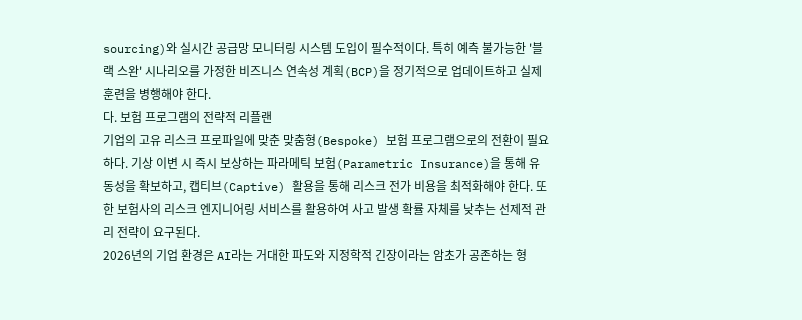sourcing)와 실시간 공급망 모니터링 시스템 도입이 필수적이다. 특히 예측 불가능한 '블랙 스완' 시나리오를 가정한 비즈니스 연속성 계획(BCP)을 정기적으로 업데이트하고 실제 훈련을 병행해야 한다.
다. 보험 프로그램의 전략적 리플랜
기업의 고유 리스크 프로파일에 맞춘 맞춤형(Bespoke) 보험 프로그램으로의 전환이 필요하다. 기상 이변 시 즉시 보상하는 파라메틱 보험(Parametric Insurance)을 통해 유동성을 확보하고, 캡티브(Captive) 활용을 통해 리스크 전가 비용을 최적화해야 한다. 또한 보험사의 리스크 엔지니어링 서비스를 활용하여 사고 발생 확률 자체를 낮추는 선제적 관리 전략이 요구된다.
2026년의 기업 환경은 AI라는 거대한 파도와 지정학적 긴장이라는 암초가 공존하는 형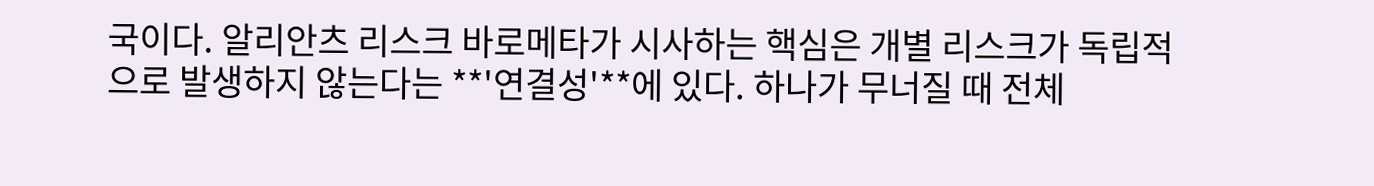국이다. 알리안츠 리스크 바로메타가 시사하는 핵심은 개별 리스크가 독립적으로 발생하지 않는다는 **'연결성'**에 있다. 하나가 무너질 때 전체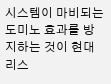시스템이 마비되는 도미노 효과를 방지하는 것이 현대 리스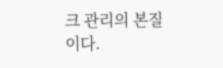크 관리의 본질이다.